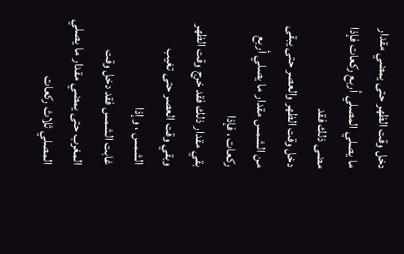دخل وقت الظهر حتى يمضي مقدار ما يصلي المصلي أربع ركعات فإذا مضى ذلك فقد
دخل وقت الظهر والعصر حتى يبقى من الشمس مقدار ما يصلي أربع ركعات ، فإذا
بقي مقدار ذلك فقد خرج وقت الظهر وبقي وقت العصر حتى تغيب الشمس ، وإذا
غابت الشمس فقد دخل وقت المغرب حتى يمضي مقدار ما يصلي المصلي ثلاث ركعات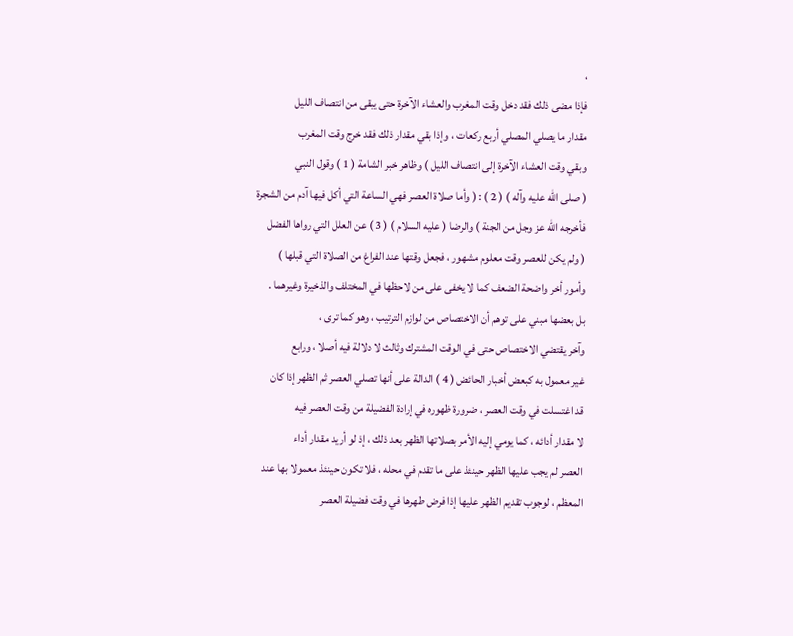،
فإذا مضى ذلك فقد دخل وقت المغرب والعشاء الآخرة حتى يبقى من انتصاف الليل
مقدار ما يصلي المصلي أربع ركعات ، وإذا بقي مقدار ذلك فقد خرج وقت المغرب
وبقي وقت العشاء الآخرة إلى انتصاف الليل ) وظاهر خبر الشامة ( 1 ) وقول النبي
( صلى الله عليه وآله ) ( 2 ) : ( وأما صلاة العصر فهي الساعة التي أكل فيها آدم من الشجرة
فأخرجه الله عز وجل من الجنة ) والرضا ( عليه السلام ) ( 3 ) عن العلل التي رواها الفضل
( ولم يكن للعصر وقت معلوم مشهور ، فجعل وقتها عند الفراغ من الصلاة التي قبلها )
وأمور أخر واضحة الضعف كما لا يخفى على من لاحظها في المختلف والذخيرة وغيرهما .
بل بعضها مبني على توهم أن الاختصاص من لوازم الترتيب ، وهو كما ترى ،
وآخر يقتضي الاختصاص حتى في الوقت المشترك وثالث لا دلالة فيه أصلا ، ورابع
غير معمول به كبعض أخبار الحائض ( 4 ) الدالة على أنها تصلي العصر ثم الظهر إذا كان
قد اغتسلت في وقت العصر ، ضرورة ظهوره في إرادة الفضيلة من وقت العصر فيه
لا مقدار أدائه ، كما يومي إليه الأمر بصلاتها الظهر بعد ذلك ، إذ لو أريد مقدار أداء
العصر لم يجب عليها الظهر حينئذ على ما تقدم في محله ، فلا تكون حينئذ معمولا بها عند
المعظم ، لوجوب تقديم الظهر عليها إذا فرض طهرها في وقت فضيلة العصر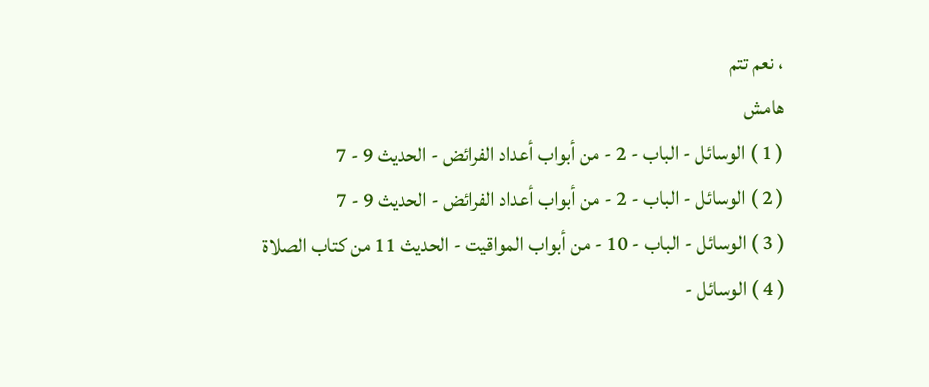، نعم تتم
هامش
( 1 ) الوسائل - الباب - 2 - من أبواب أعداد الفرائض - الحديث 9 - 7
( 2 ) الوسائل - الباب - 2 - من أبواب أعداد الفرائض - الحديث 9 - 7
( 3 ) الوسائل - الباب - 10 - من أبواب المواقيت - الحديث 11 من كتاب الصلاة
( 4 ) الوسائل -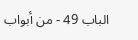الباب 49 - من أبواب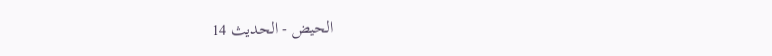الحيض - الحديث 14